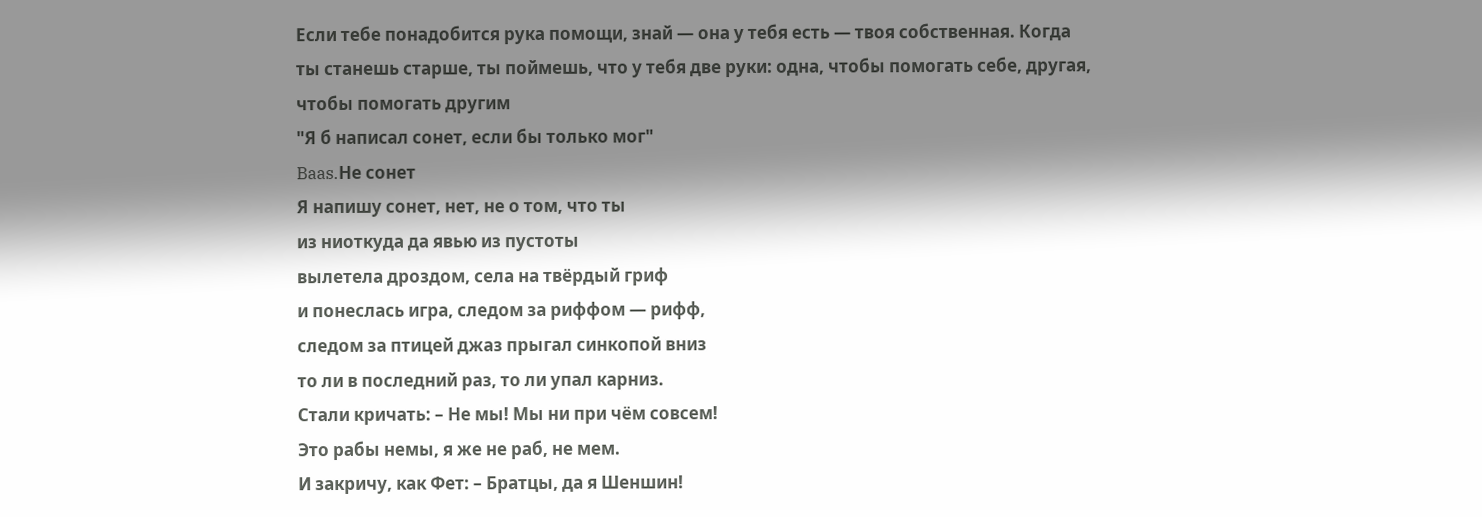Если тебе понадобится рука помощи, знай — она у тебя есть — твоя собственная. Когда ты станешь старше, ты поймешь, что у тебя две руки: одна, чтобы помогать себе, другая, чтобы помогать другим
"Я б написал сонет, если бы только мог"
Baas.Не сонет
Я напишу сонет, нет, не о том, что ты
из ниоткуда да явью из пустоты
вылетела дроздом, села на твёрдый гриф
и понеслась игра, следом за риффом — рифф,
следом за птицей джаз прыгал синкопой вниз
то ли в последний раз, то ли упал карниз.
Стали кричать: – Не мы! Мы ни при чём совсем!
Это рабы немы, я же не раб, не мем.
И закричу, как Фет: – Братцы, да я Шеншин!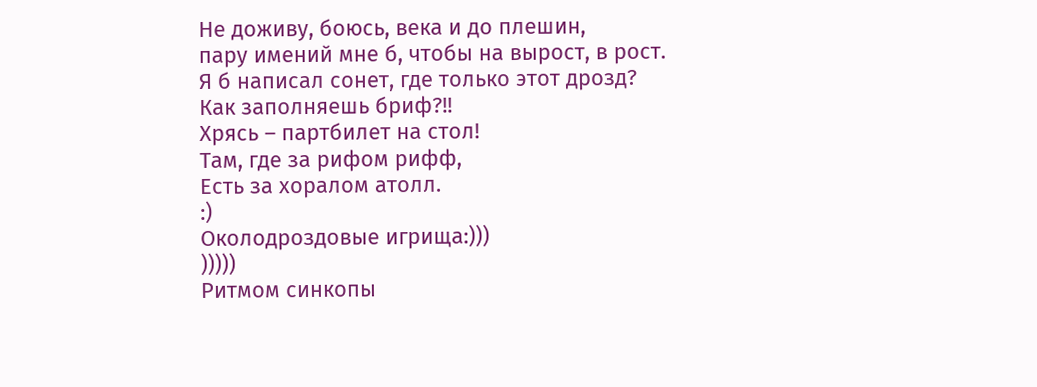Не доживу, боюсь, века и до плешин,
пару имений мне б, чтобы на вырост, в рост.
Я б написал сонет, где только этот дрозд?
Как заполняешь бриф?!!
Хрясь – партбилет на стол!
Там, где за рифом рифф,
Есть за хоралом атолл.
:)
Околодроздовые игрища:)))
)))))
Ритмом синкопы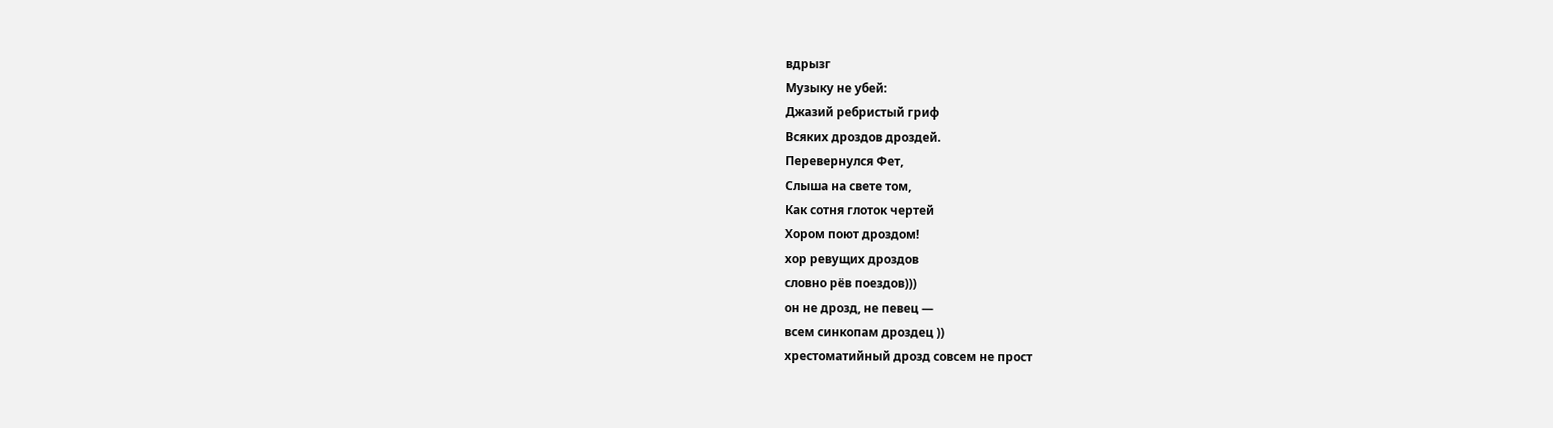вдрызг
Музыку не убей:
Джазий ребристый гриф
Всяких дроздов дроздей.
Перевернулся Фет,
Слыша на свете том,
Как сотня глоток чертей
Хором поют дроздом!
хор ревущих дроздов
словно рёв поездов)))
он не дрозд, не певец —
всем синкопам дроздец ))
хрестоматийный дрозд совсем не прост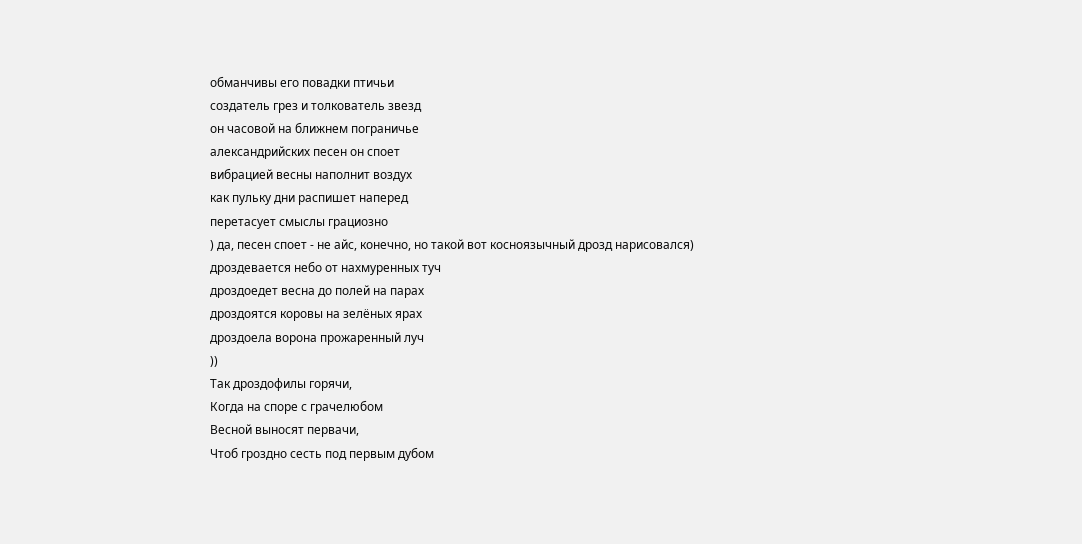обманчивы его повадки птичьи
создатель грез и толкователь звезд
он часовой на ближнем пограничье
александрийских песен он споет
вибрацией весны наполнит воздух
как пульку дни распишет наперед
перетасует смыслы грациозно
) да, песен споет - не айс, конечно, но такой вот косноязычный дрозд нарисовался)
дроздевается небо от нахмуренных туч
дроздоедет весна до полей на парах
дроздоятся коровы на зелёных ярах
дроздоела ворона прожаренный луч
))
Так дроздофилы горячи,
Когда на споре с грачелюбом
Весной выносят первачи,
Чтоб гроздно сесть под первым дубом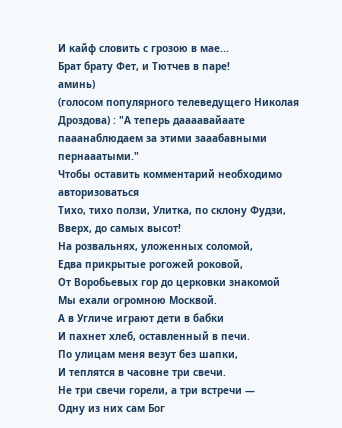И кайф словить с грозою в мае...
Брат брату Фет, и Тютчев в паре!
аминь)
(голосом популярного телеведущего Николая Дроздова) : "А теперь даааавайаате пааанаблюдаем за этими зааабавными пернааатыми."
Чтобы оставить комментарий необходимо авторизоваться
Тихо, тихо ползи, Улитка, по склону Фудзи, Вверх, до самых высот!
На розвальнях, уложенных соломой,
Едва прикрытые рогожей роковой,
От Воробьевых гор до церковки знакомой
Мы ехали огромною Москвой.
А в Угличе играют дети в бабки
И пахнет хлеб, оставленный в печи.
По улицам меня везут без шапки,
И теплятся в часовне три свечи.
Не три свечи горели, а три встречи —
Одну из них сам Бог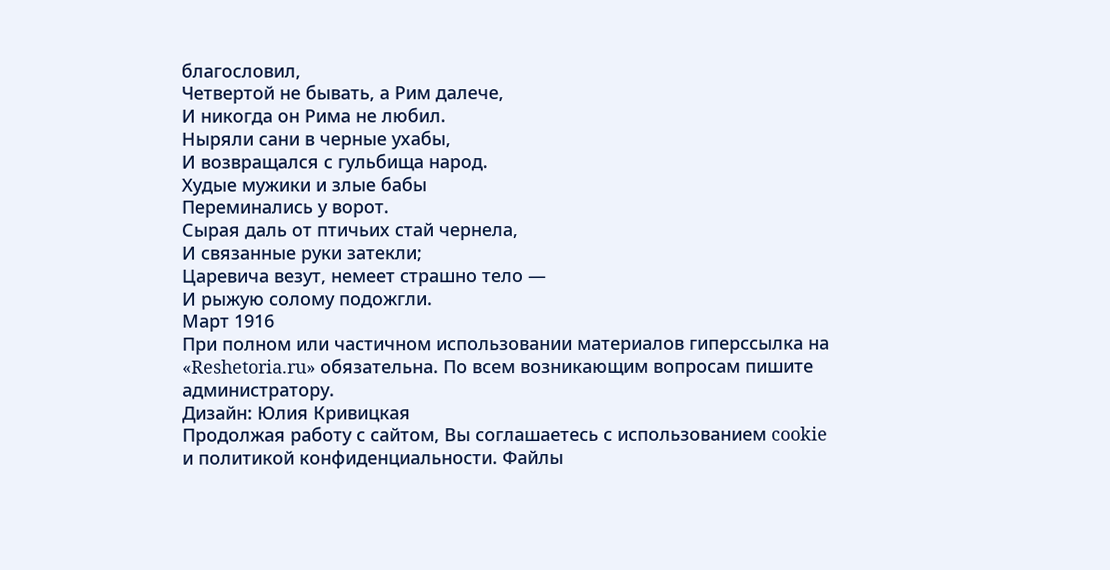благословил,
Четвертой не бывать, а Рим далече,
И никогда он Рима не любил.
Ныряли сани в черные ухабы,
И возвращался с гульбища народ.
Худые мужики и злые бабы
Переминались у ворот.
Сырая даль от птичьих стай чернела,
И связанные руки затекли;
Царевича везут, немеет страшно тело —
И рыжую солому подожгли.
Март 1916
При полном или частичном использовании материалов гиперссылка на «Reshetoria.ru» обязательна. По всем возникающим вопросам пишите администратору.
Дизайн: Юлия Кривицкая
Продолжая работу с сайтом, Вы соглашаетесь с использованием cookie и политикой конфиденциальности. Файлы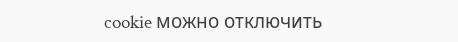cookie можно отключить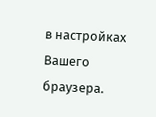в настройках Вашего браузера.